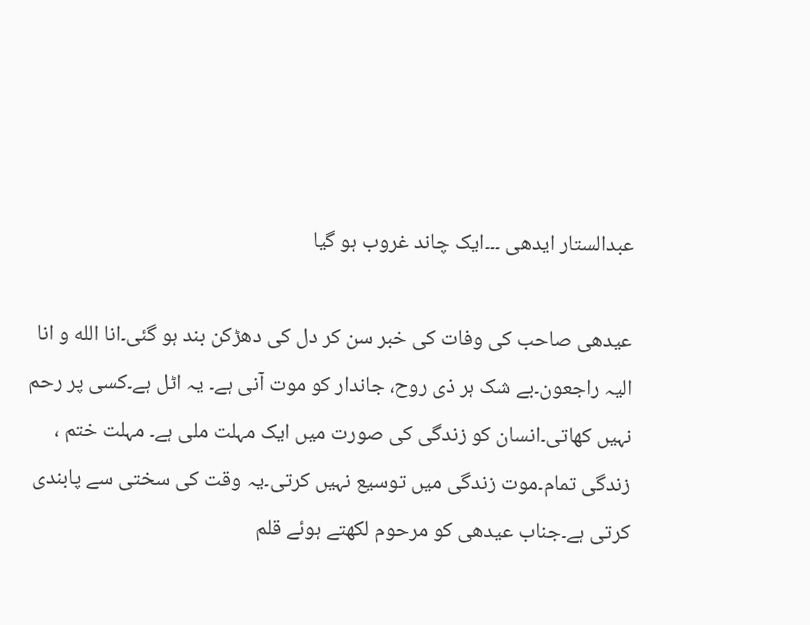عبدالستار ایدھی ۔۔۔ایک چاند غروب ہو گیا

عیدھی صاحب کی وفات کی خبر سن کر دل کی دھڑکن بند ہو گئی۔انا الله و انا الیہ راجعون۔بے شک ہر ذی روح، جاندار کو موت آنی ہے۔ یہ اٹل ہے۔کسی پر رحم نہیں کھاتی۔انسان کو زندگی کی صورت میں ایک مہلت ملی ہے۔ مہلت ختم ، زندگی تمام۔موت زندگی میں توسیع نہیں کرتی۔یہ وقت کی سختی سے پابندی کرتی ہے۔جناب عیدھی کو مرحوم لکھتے ہوئے قلم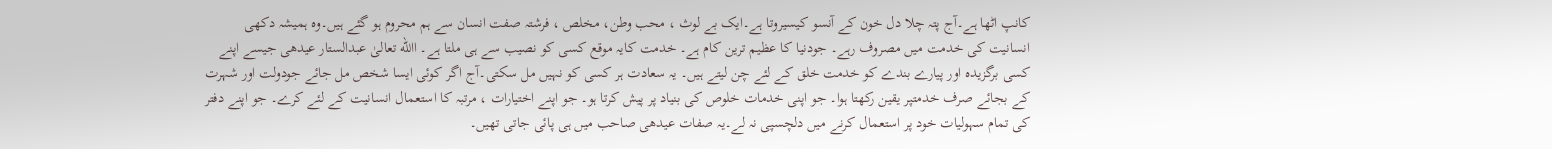کانپ اٹھا ہے۔آج پتہ چلا دل خون کے آنسو کیسیروتا ہے۔ایک بے لوث ، محب وطن، مخلص ، فرشتہ صفت انسان سے ہم محروم ہو گئے ہیں۔وہ ہمیشہ دکھی انسانیت کی خدمت میں مصروف رہے۔ جودنیا کا عظیم ترین کام ہے۔ خدمت کایہ موقع کسی کو نصیب سے ہی ملتا ہے۔ االله تعالیٰ عبدالستار عیدھی جیسے اپنے کسی برگزیدہ اور پیارے بندے کو خدمت خلق کے لئے چن لیتے ہیں۔ یہ سعادت ہر کسی کو نہیں مل سکتی۔آج اگر کوئی ایسا شخص مل جائے جودولت اور شہرت کے بجائے صرف خدمتپر یقین رکھتا ہوا۔ جو اپنی خدمات خلوص کی بنیاد پر پیش کرتا ہو۔ جو اپنے اختیارات ، مرتبہ کا استعمال انسانیت کے لئے کرے۔ جو اپنے دفتر کی تمام سہولیات خود پر استعمال کرنے میں دلچسپی نہ لے۔یہ صفات عیدھی صاحب میں ہی پائی جاتی تھیں۔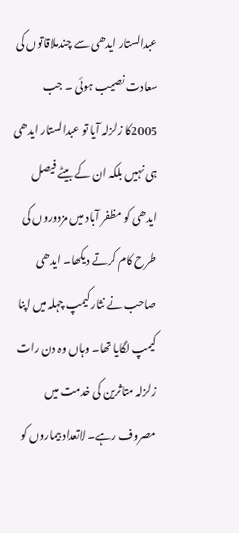عبدالستار ایدھی سے چندملاقاتوں کی سعادت نصیب ہوئی ۔ جب 2005کا زلزلہ آیا تو عبدالستار ایدھی ہی نہیں بلکہ ان کے بیٹے فیصل ایدھی کو مظفر آباد میں مزدوروں کی طرح کام کرتے دیکھا۔ ایدھی صاحب نے نثار کیمپ چہلہ میں اپنا کیمپ لگایا تھا۔ وہاں وہ دن رات زلزلہ متاثرین کی خدمت میں مصروف رہے۔ لاتعداد بیماروں کو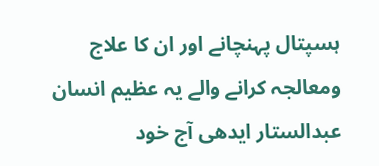ہسپتال پہنچانے اور ان کا علاج ومعالجہ کرانے والے یہ عظیم انسان عبدالستار ایدھی آج خود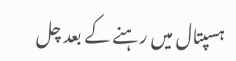ہسپتال میں رہنے کے بعد چل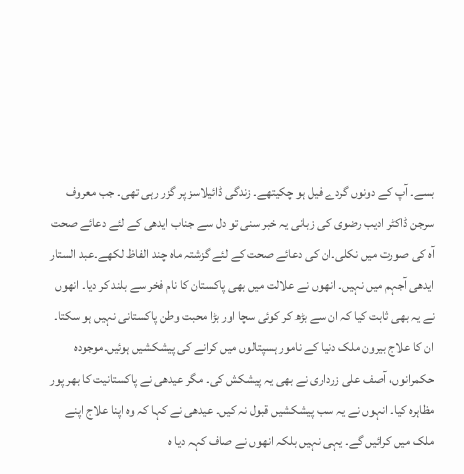بسے۔ آپ کے دونوں گردے فیل ہو چکیتھے۔ زندگی ڈائیلاسز پر گزر رہی تھی۔ جب معروف سرجن ڈاکٹر ادیب رضوی کی زبانی یہ خبر سنی تو دل سے جناب ایدھی کے لئے دعائے صحت آہ کی صورت میں نکلی۔ان کی دعائے صحت کے لئے گزشتہ ماہ چند الفاظ لکھے۔عبد الستار ایدھی آجہم میں نہیں۔ انھوں نے علالت میں بھی پاکستان کا نام فخر سے بلند کر دیا۔ انھوں نے یہ بھی ثابت کیا کہ ان سے بڑھ کر کوئی سچا اور بڑا محبت وطن پاکستانی نہیں ہو سکتا۔ ان کا علاج بیرون ملک دنیا کے نامور ہسپتالوں میں کرانے کی پیشکشیں ہوئیں۔موجودہ حکمرانوں، آصف علی زرداری نے بھی یہ پیشکش کی۔ مگر عیدھی نے پاکستانیت کا بھر پور مظاہرہ کیا۔ انہوں نے یہ سب پیشکشیں قبول نہ کیں۔ عیدھی نے کہا کہ وہ اپنا علاج اپنے ملک میں کرائیں گے۔ یہی نہیں بلکہ انھوں نے صاف کہہ دیا ہ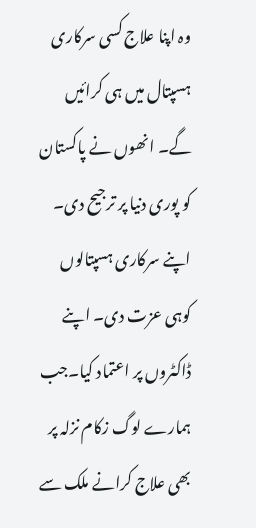وہ اپنا علاج کسی سرکاری ہسپتال میں ہی کرائیں گے۔ انھوں نے پاکستان کو پوری دنیا پر ترجیح دی۔ اپنے سرکاری ہسپتالوں کوہی عزت دی۔ اپنے ڈاکٹروں پر اعتماد کیا۔جب ہمارے لوگ زکام نزلہ پر بھی علاج کرانے ملک سے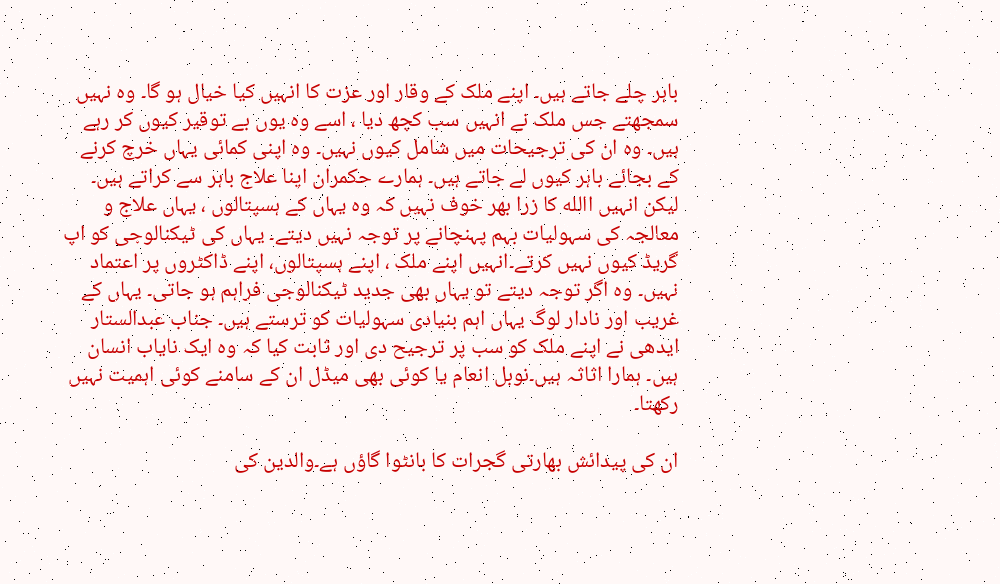باہر چلے جاتے ہیں۔ اپنے ملک کے وقار اور عزت کا انہیں کیا خیال ہو گا۔ وہ نہیں سمجھتے جس ملک نے انہیں سب کچھ دیا ، اسے وہ یوں بے توقیر کیوں کر رہے ہیں۔ وہ ان کی ترجیحات میں شامل کیوں نہیں۔ وہ اپنی کمائی یہاں خرچ کرنے کے بجائے باہر کیوں لے جاتے ہیں۔ ہمارے حکمران اپنا علاج باہر سے کراتے ہیں۔ لیکن انہیں االله کا زرا بھر خوف نہیں کہ وہ یہاں کے ہسپتالوں ، یہاں علاج و معالجہ کی سہولیات بہم پہنچانے پر توجہ نہیں دیتے۔ یہاں کی ٹیکنالوجی کو اپ گریڈ کیوں نہیں کرتے۔انہیں اپنے ملک ، اپنے ہسپتالوں، اپنے ڈاکٹروں پر اعتماد نہیں۔ وہ اگر توجہ دیتے تو یہاں بھی جدید ٹیکنالوجی فراہم ہو جاتی۔ یہاں کے غریب اور نادار لوگ یہاں اہم بنیادی سہولیات کو ترستے ہیں۔ جناب عبدالستار ایدھی نے اپنے ملک کو سب پر ترجیح دی اور ثابت کیا کہ وہ ایک نایاب انسان ہیں۔ ہمارا اثاثہ ہیں۔نوبل انعام یا کوئی بھی میڈل ان کے سامنے کوئی اہمیت نہیں رکھتا۔

ان کی پیدائش بھارتی گجرات کا بانٹوا گاؤں ہے۔والدین کی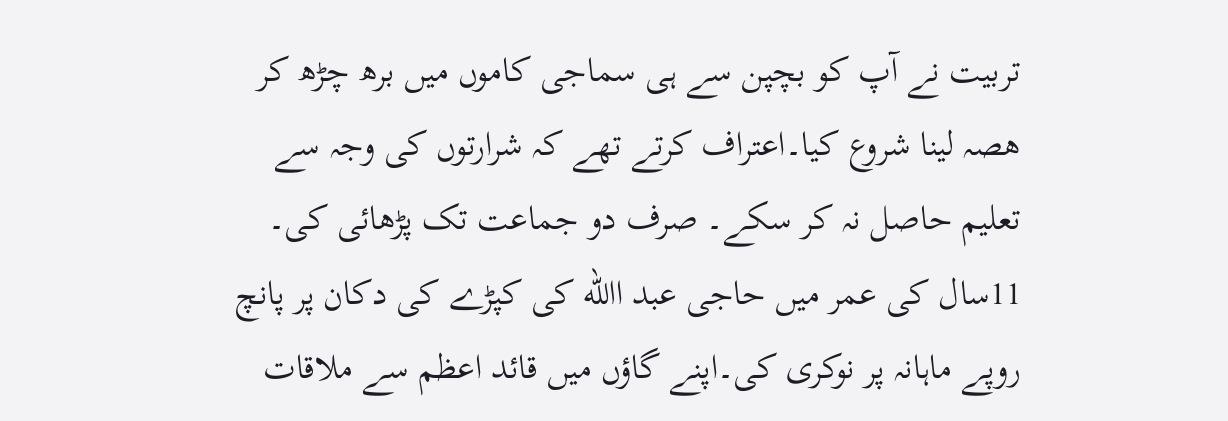تربیت نے آپ کو بچپن سے ہی سماجی کاموں میں برھ چڑھ کر ھصہ لینا شروع کیا۔اعتراف کرتے تھے کہ شرارتوں کی وجہ سے تعلیم حاصل نہ کر سکے۔ صرف دو جماعت تک پڑھائی کی۔ 11سال کی عمر میں حاجی عبد االله کی کپڑے کی دکان پر پانچ روپے ماہانہ پر نوکری کی۔اپنے گاؤں میں قائد اعظم سے ملاقات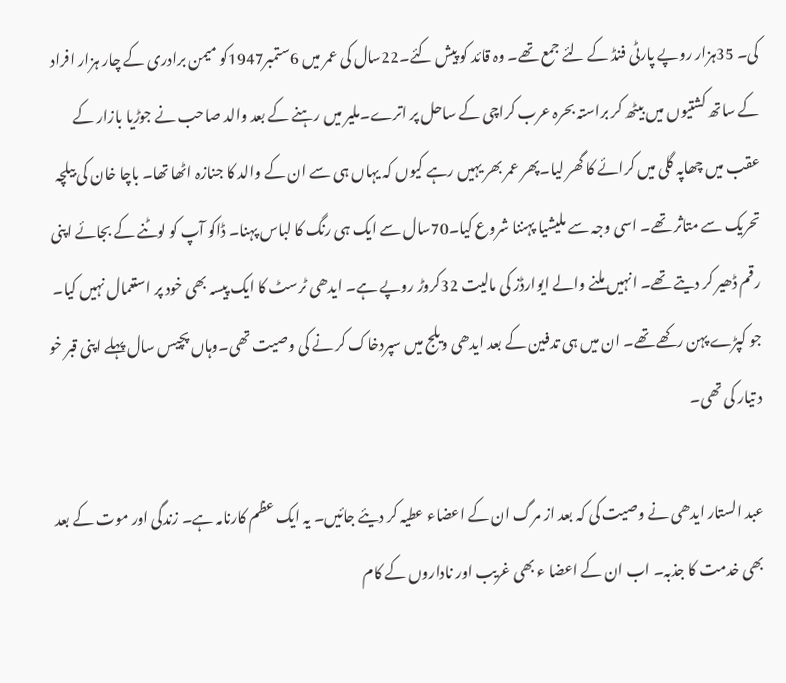کی۔ 35ہزار روپے پارٹی فنڈ کے لئے جمع تھے۔ وہ قائد کو پیش کئے۔22سال کی عمر میں 6ستمبر1947کو میمن برادری کے چار ہزار افراد کے ساتھ کشتیوں میں بیٹھ کر براستہ بحرہ عرب کراچی کے ساحل پر اترے۔ملیر میں رہنے کے بعد والد صاحب نے جوڑیا بازار کے عقب میں چھاپہ گلی میں کرائے کا گھر لیا۔پھر عمر بھر یہیں رہے کیوں کہ یہاں ہی سے ان کے والد کا جنازہ اٹھا تھا۔ باچا خان کی بیلچہ تحریک سے متاثر تھے۔ اسی وجہ سے ملیشیا پہننا شروع کیا۔70سال سے ایک ہی رنگ کا لباس پہنا۔ ڈاکو آپ کو لوٹنے کے بجائے اپنی رقم ڈھیر کر دیتے تھے۔ انہیں ملنے والے ایوارڈز کی مالیت 32کروڑ روپے ہے۔ ایدھی ٹرسٹ کا ایک پیسہ بھی خود پر استعمال نہیں کیا۔ جو کپڑے پہن رکھے تھے۔ ان میں ہی تدفین کے بعد ایدھی ویلج میں سپردخاک کر نے کی وصیت تھی۔وہاں پچیس سال پہلے اپنی قبر خو د تیار کی تھی۔

عبد الستار ایدھی نے وصیت کی کہ بعد از مرگ ان کے اعضاء عطیہ کر دیئے جائیں۔ یہ ایک عظم کارنامہ ہے۔ زندگی اور موت کے بعد بھی خدمت کا جذبہ۔ اب ان کے اعضا ء بھی غریب اور ناداروں کے کام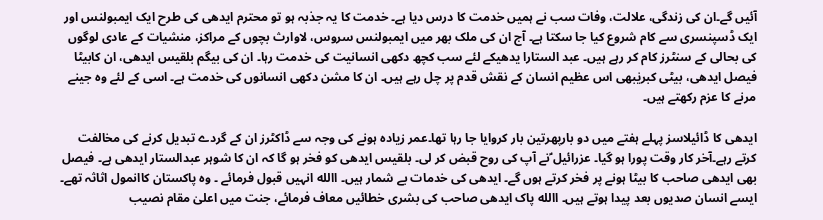آئیں گے۔ان کی زندگی، علالت، وفات سب نے ہمیں خدمت کا درس دیا ہے۔ خدمت کا یہ جذبہ ہو تو محترم ایدھی کی طرح ایک ایمبولنس اور ایک ڈسپنسری سے کام شروع کیا جا سکتا ہے۔ آج ان کی ملک بھر میں ایمبولنس سروس، لاوارث بچوں کے مراکز، منشیات کے عادی لوگوں کی بحالی کے سنٹرز کام کر رہے ہیں۔ عبد الستارا یدھیکے لئے سب کچھ دکھی انسانیت کی خدمت رہا۔ ان کی بیگم بلقیس ایدھی، ان کابیٹا فیصل ایدھی، بیٹی کبریٰبھی اس عظیم انسان کے نقش قدم پر چل رہے ہیں۔ ان کا مشن دکھی انسانوں کی خدمت ہے۔ اسی کے لئے وہ جینے مرنے کا عزم رکھتے ہیں۔

ایدھی کا ڈائیلاسز پہلے ہفتے میں دو بارپھرتین بار کروایا جا رہا تھا۔عمر زیادہ ہونے کی وجہ سے ڈاکٹرز ان کے گردے تبدیل کرنے کی مخالفت کرتے رہے۔آخر کار وقت پورا ہو گیا۔ عزرائیل ؑنے آپ کی روح قبض کر لی۔ بلقیس ایدھی کو فخر ہو گا کہ ان کا شوہر عبدالستار ایدھی ہے۔ فیصل بھی ایدھی صاحب کا بیٹا ہونے پر فخر کرتے ہوں گے۔ ایدھی کی خدمات بے شمار ہیں۔ االله انہیں قبول فرمائے ۔ وہ پاکستان کاانمول اثاثہ تھے۔ ایسے انسان صدیوں بعد پیدا ہوتے ہیں۔ االله پاک ایدھی صاحب کی بشری خطائیں معاف فرمائے، جنت میں اعلیٰ مقام نصیب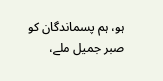ہو، ہم پسماندگان کو صبر جمیل ملے،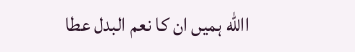االله ہمیں ان کا نعم البدل عطا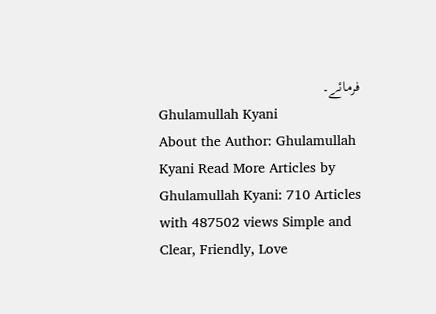فرمائے۔
Ghulamullah Kyani
About the Author: Ghulamullah Kyani Read More Articles by Ghulamullah Kyani: 710 Articles with 487502 views Simple and Clear, Friendly, Love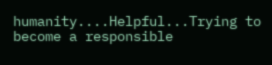humanity....Helpful...Trying to become a responsible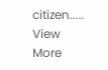citizen..... View More